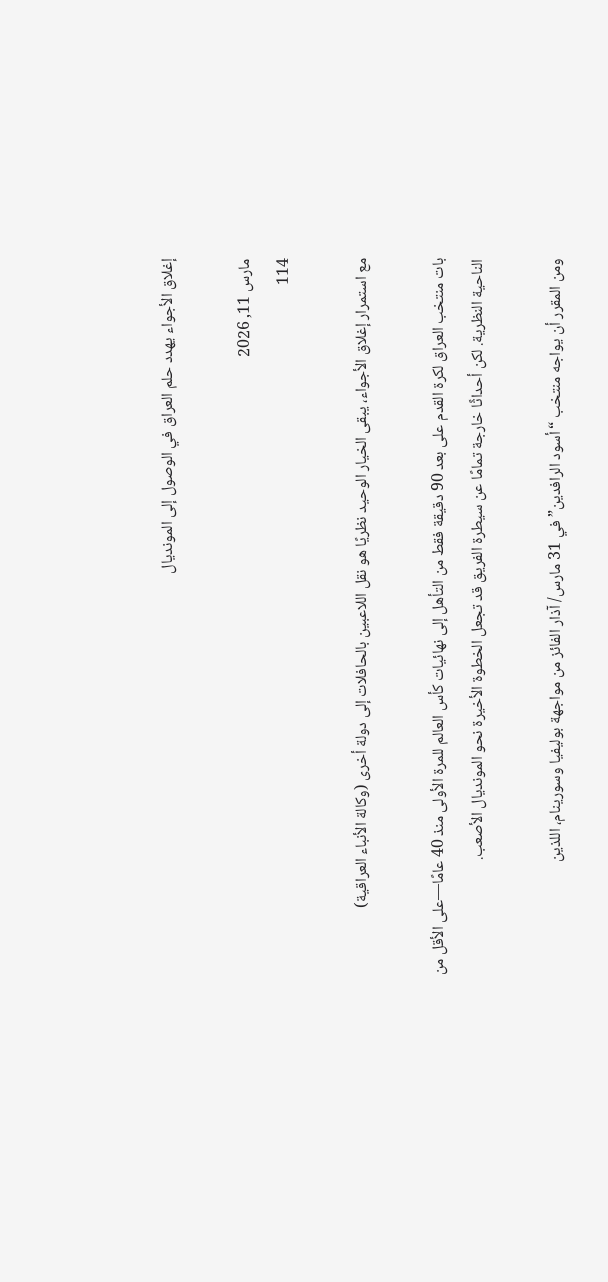إغلاق الأجواء يهدد حلم العراق في الوصول إلى المونديال

مارس 11, 2026
114

مع استمرار إغلاق الأجواء، يبقى الخيار الوحيد نظريًا هو نقل اللاعبين بالحافلات إلى دولة أخرى (وكالة الأنباء العراقية)

بات منتخب العراق لكرة القدم على بعد 90 دقيقة فقط من التأهل إلى نهائيات كأس العالم للمرة الأولى منذ 40 عامًا—على الأقل من الناحية النظرية. لكن أحداثًا خارجة تمامًا عن سيطرة الفريق قد تجعل الخطوة الأخيرة نحو المونديال الأصعب.

ومن المقرر أن يواجه منتخب “أسود الرافدين” في 31 مارس/ آذار الفائز من مواجهة بوليفيا وسورينام، اللذين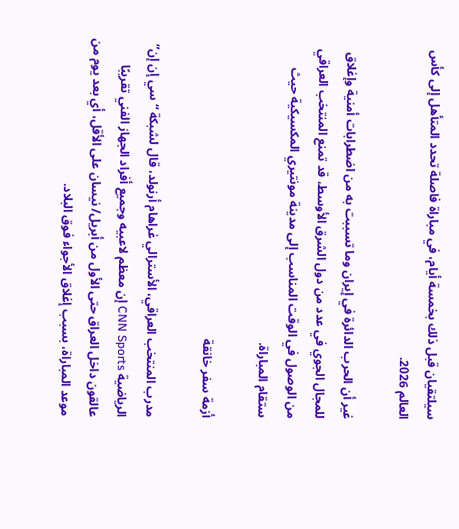سيلتقيان قبل ذلك بخمسة أيام، في مباراة فاصلة تحدد المتأهل إلى كأس العالم 2026.

غير أن الحرب الدائرة في إيران وما تسببت به من اضطرابات أمنية وإغلاق للمجال الجوي في عدد من دول الشرق الأوسط، قد تمنع المنتخب العراقي من الوصول في الوقت المناسب إلى مدينة مونتيري المكسيكية حيث ستقام المباراة.

أزمة سفر خانقة

مدرب المنتخب العراقي، الأسترالي غراهام أرنولد، قال لشبكة “سي إن إن” الرياضية CNN Sports إن معظم لاعبيه وجميع أفراد الجهاز الفني تقريبًا عالقون داخل العراق حتى الأول من أبريل/ نيسان على الأقل، أي بعد يوم من موعد المباراة، بسبب إغلاق الأجواء فوق البلاد.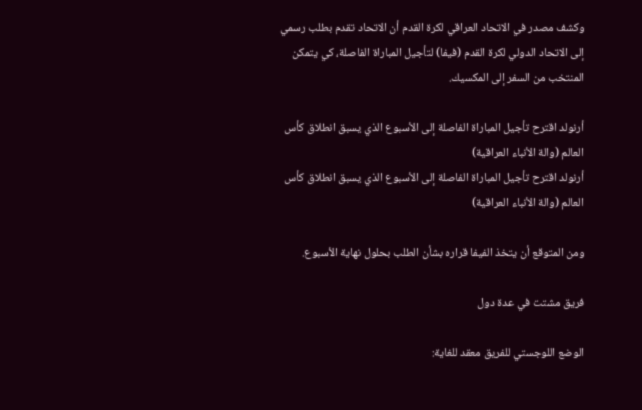وكشف مصدر في الاتحاد العراقي لكرة القدم أن الاتحاد تقدم بطلب رسمي إلى الاتحاد الدولي لكرة القدم (فيفا) لتأجيل المباراة الفاصلة، كي يتمكن المنتخب من السفر إلى المكسيك.

أرنولد اقترح تأجيل المباراة الفاصلة إلى الأسبوع الذي يسبق انطلاق كأس العالم (والة الأنباء العراقية)
أرنولد اقترح تأجيل المباراة الفاصلة إلى الأسبوع الذي يسبق انطلاق كأس العالم (والة الأنباء العراقية)

ومن المتوقع أن يتخذ الفيفا قراره بشأن الطلب بحلول نهاية الأسبوع.

فريق مشتت في عدة دول

الوضع اللوجستي للفريق معقد للغاية: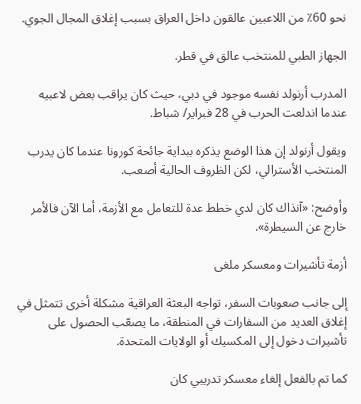نحو 60٪ من اللاعبين عالقون داخل العراق بسبب إغلاق المجال الجوي.

الجهاز الطبي للمنتخب عالق في قطر.

المدرب أرنولد نفسه موجود في دبي، حيث كان يراقب بعض لاعبيه عندما اندلعت الحرب في 28 فبراير/ شباط.

ويقول أرنولد إن هذا الوضع يذكره ببداية جائحة كورونا عندما كان يدرب المنتخب الأسترالي، لكن الظروف الحالية أصعب.

وأوضح: «آنذاك كان لدي خطط عدة للتعامل مع الأزمة، أما الآن فالأمر خارج عن السيطرة».

أزمة تأشيرات ومعسكر ملغى

إلى جانب صعوبات السفر، تواجه البعثة العراقية مشكلة أخرى تتمثل في إغلاق العديد من السفارات في المنطقة، ما يصعّب الحصول على تأشيرات دخول إلى المكسيك أو الولايات المتحدة.

كما تم بالفعل إلغاء معسكر تدريبي كان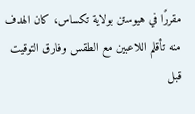مقررًا في هيوستن بولاية تكساس، كان الهدف منه تأقلم اللاعبين مع الطقس وفارق التوقيت قبل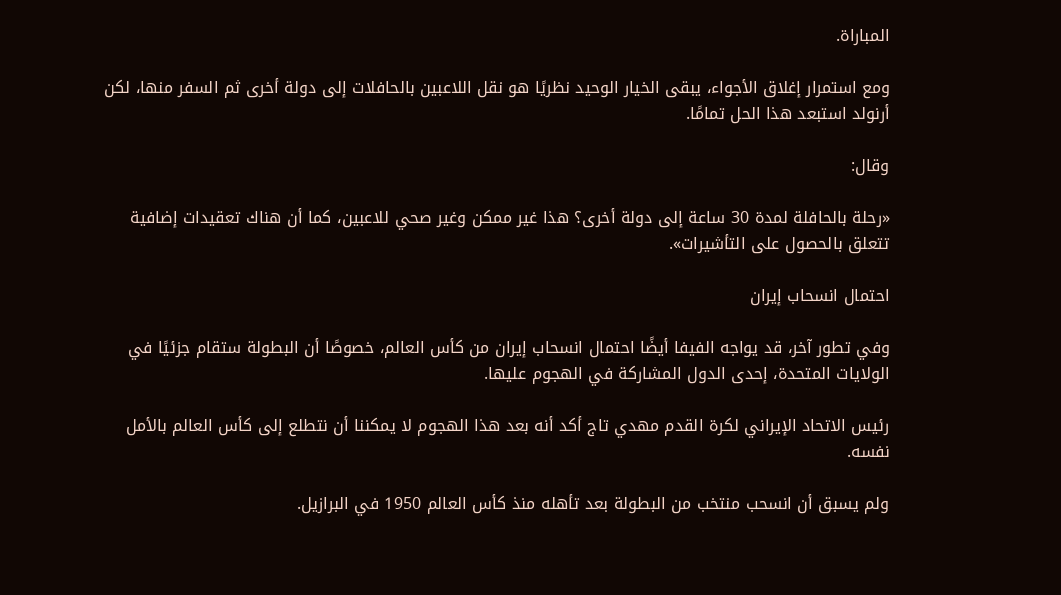المباراة.

ومع استمرار إغلاق الأجواء، يبقى الخيار الوحيد نظريًا هو نقل اللاعبين بالحافلات إلى دولة أخرى ثم السفر منها، لكن أرنولد استبعد هذا الحل تمامًا.

وقال:

«رحلة بالحافلة لمدة 30 ساعة إلى دولة أخرى؟ هذا غير ممكن وغير صحي للاعبين، كما أن هناك تعقيدات إضافية تتعلق بالحصول على التأشيرات».

احتمال انسحاب إيران

وفي تطور آخر، قد يواجه الفيفا أيضًا احتمال انسحاب إيران من كأس العالم، خصوصًا أن البطولة ستقام جزئيًا في الولايات المتحدة، إحدى الدول المشاركة في الهجوم عليها.

رئيس الاتحاد الإيراني لكرة القدم مهدي تاج أكد أنه بعد هذا الهجوم لا يمكننا أن نتطلع إلى كأس العالم بالأمل نفسه.

ولم يسبق أن انسحب منتخب من البطولة بعد تأهله منذ كأس العالم 1950 في البرازيل.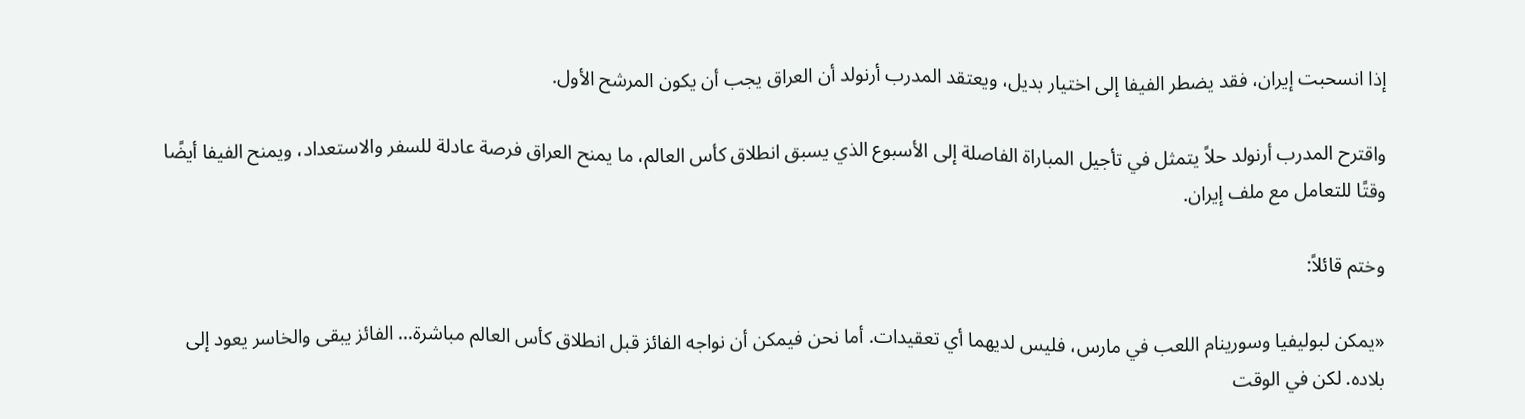إذا انسحبت إيران، فقد يضطر الفيفا إلى اختيار بديل، ويعتقد المدرب أرنولد أن العراق يجب أن يكون المرشح الأول.

واقترح المدرب أرنولد حلاً يتمثل في تأجيل المباراة الفاصلة إلى الأسبوع الذي يسبق انطلاق كأس العالم، ما يمنح العراق فرصة عادلة للسفر والاستعداد، ويمنح الفيفا أيضًا وقتًا للتعامل مع ملف إيران.

وختم قائلاً:

«يمكن لبوليفيا وسورينام اللعب في مارس، فليس لديهما أي تعقيدات. أما نحن فيمكن أن نواجه الفائز قبل انطلاق كأس العالم مباشرة… الفائز يبقى والخاسر يعود إلى بلاده. لكن في الوقت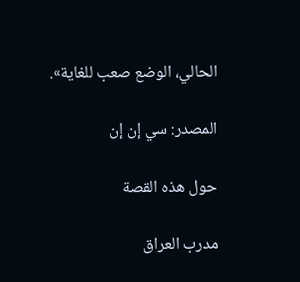الحالي، الوضع صعب للغاية».

المصدر: سي إن إن

حول هذه القصة

مدرب العراق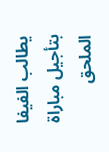يطالب الفيفا بتأجيل مباراة الملحق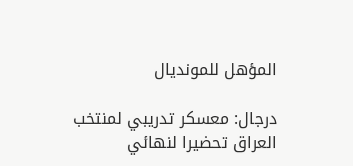المؤهل للمونديال

درجال: معسكر تدريبي لمنتخب العراق تحضيرا لنهائي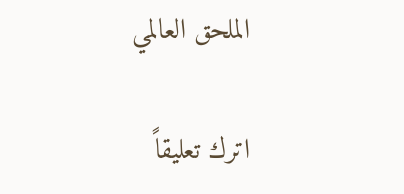الملحق العالمي

اترك تعليقاً